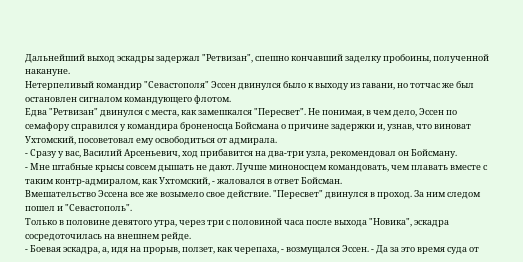Дальнейший выход эскадры задержал "Ретвизан", спешно кончавший заделку пробоины, полученной накануне.
Нетерпеливый командир "Севастополя" Эссен двинулся было к выходу из гавани, но тотчас же был остановлен сигналом командующего флотом.
Едва "Ретвизан" двинулся с места, как замешкался "Пересвет". Не понимая, в чем дело, Эссен по семафору справился у командира броненосца Бойсмана о причине задержки и, узнав, что виноват Ухтомский, посоветовал ему освободиться от адмирала.
- Сразу у вас, Василий Арсеньевич, ход прибавится на два-три узла, рекомендовал он Бойсману.
- Мне штабные крысы совсем дышать не дают. Лучше миноносцем командовать, чем плавать вместе с таким контр-адмиралом, как Ухтомский, - жаловался в ответ Бойсман.
Вмешательство Эссена все же возымело свое действие. "Пересвет" двинулся в проход. За ним следом пошел и "Севастополь".
Только в половине девятого утра, через три с половиной часа после выхода "Новика", эскадра сосредоточилась на внешнем рейде.
- Боевая эскадра, а, идя на прорыв, ползет, как черепаха, - возмущался Эссен. - Да за это время суда от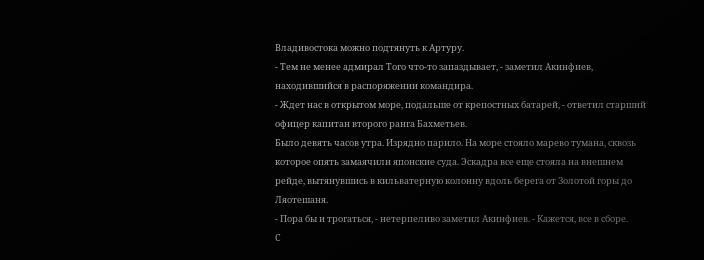Владивостока можно подтянуть к Артуру.
- Тем не менее адмирал Того что-то запаздывает, - заметил Акинфиев, находившийся в распоряжении командира.
- Ждет нас в открытом море, подальше от крепостных батарей, - ответил старший офицер капитан второго ранга Бахметьев.
Было девять часов утра. Изрядно парило. На море стояло марево тумана, сквозь которое опять замаячили японские суда. Эскадра все еще стояла на внешнем рейде, вытянувшись в кильватерную колонну вдоль берега от Золотой горы до Ляотешаня.
- Пора бы и трогаться, - нетерпеливо заметил Акинфиев. - Кажется, все в сборе.
С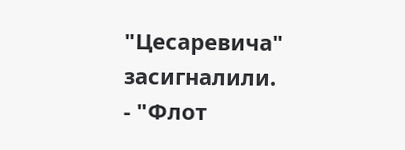"Цесаревича" засигналили.
- "Флот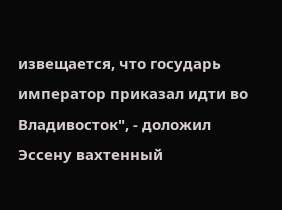извещается, что государь император приказал идти во Владивосток", - доложил Эссену вахтенный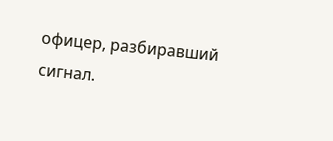офицер, разбиравший сигнал.